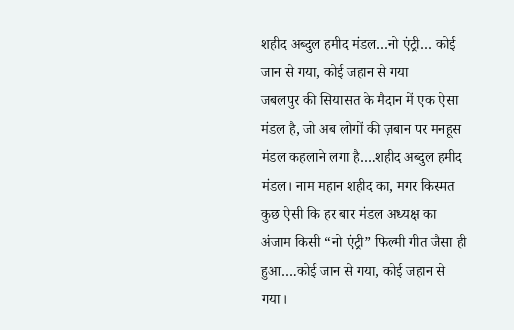शहीद अब्दुल हमीद मंडल…नो एंट्री… कोई जान से गया, कोई जहान से गया
जबलपुर की सियासत के मैदान में एक ऐसा मंडल है, जो अब लोगों की ज़बान पर मनहूस मंडल कहलाने लगा है….शहीद अब्दुल हमीद मंडल। नाम महान शहीद का, मगर किस्मत कुछ ऐसी कि हर बार मंडल अध्यक्ष का अंजाम किसी “नो एंट्री” फिल्मी गीत जैसा ही हुआ….कोई जान से गया, कोई जहान से गया।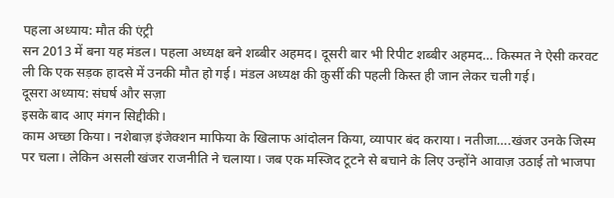पहला अध्याय: मौत की एंट्री
सन 2013 में बना यह मंडल। पहला अध्यक्ष बने शब्बीर अहमद। दूसरी बार भी रिपीट शब्बीर अहमद… किस्मत ने ऐसी करवट ली कि एक सड़क हादसे में उनकी मौत हो गई। मंडल अध्यक्ष की कुर्सी की पहली किस्त ही जान लेकर चली गई।
दूसरा अध्याय: संघर्ष और सज़ा
इसके बाद आए मंगन सिद्दीकी।
काम अच्छा किया। नशेबाज़ इंजेक्शन माफिया के खिलाफ आंदोलन किया, व्यापार बंद कराया। नतीजा….खंजर उनके जिस्म पर चला। लेकिन असली खंजर राजनीति ने चलाया। जब एक मस्जिद टूटने से बचाने के लिए उन्होंने आवाज़ उठाई तो भाजपा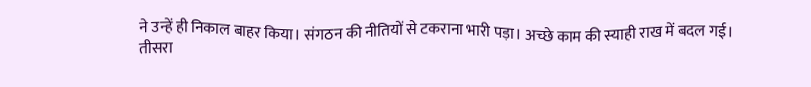ने उन्हें ही निकाल बाहर किया। संगठन की नीतियों से टकराना भारी पड़ा। अच्छे काम की स्याही राख में बदल गई।
तीसरा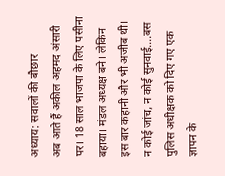अध्याय: सवालों की बौछार
अब आते हैं अकील अहमद अंसारी पर। 18 साल भाजपा के लिए पसीना बहाया। मंडल अध्यक्ष बने। लेकिन इस बार कहानी और भी अजीब थी।
न कोई जांच, न कोई सुनवाई….बस पुलिस अधीक्षक को दिए गए एक ज्ञापन के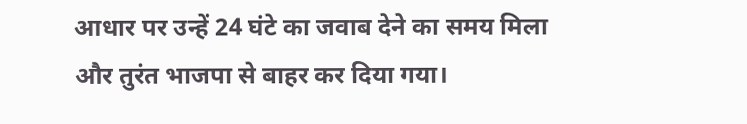आधार पर उन्हें 24 घंटे का जवाब देने का समय मिला और तुरंत भाजपा से बाहर कर दिया गया।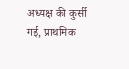अध्यक्ष की कुर्सी गई, प्राथमिक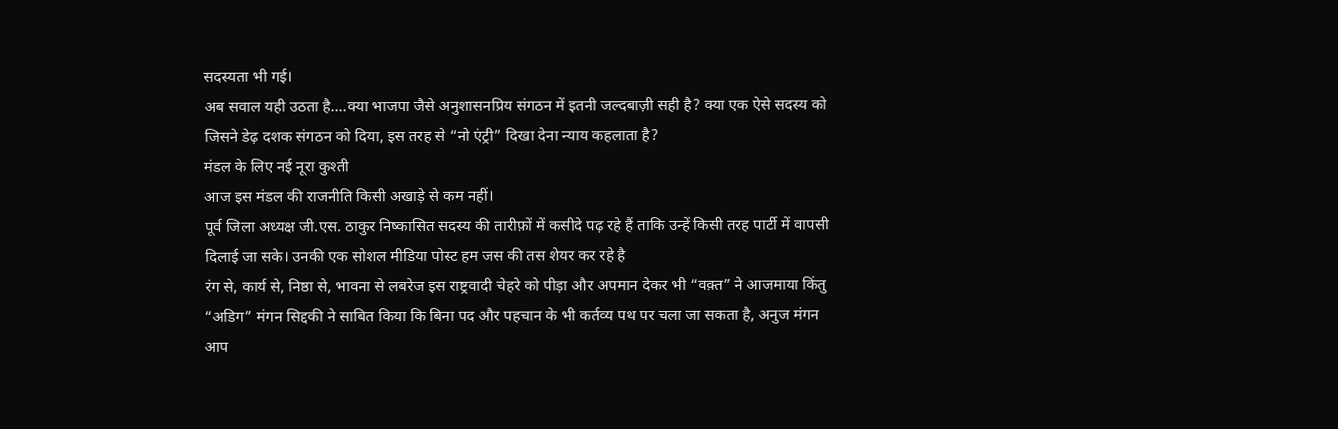सदस्यता भी गई।
अब सवाल यही उठता है….क्या भाजपा जैसे अनुशासनप्रिय संगठन में इतनी जल्दबाज़ी सही है? क्या एक ऐसे सदस्य को जिसने डेढ़ दशक संगठन को दिया, इस तरह से “नो एंट्री” दिखा देना न्याय कहलाता है?
मंडल के लिए नई नूरा कुश्ती
आज इस मंडल की राजनीति किसी अखाड़े से कम नहीं।
पूर्व जिला अध्यक्ष जी.एस. ठाकुर निष्कासित सदस्य की तारीफ़ों में कसीदे पढ़ रहे हैं ताकि उन्हें किसी तरह पार्टी में वापसी दिलाई जा सके। उनकी एक सोशल मीडिया पोस्ट हम जस की तस शेयर कर रहे है
रंग से, कार्य से, निष्ठा से, भावना से लबरेज इस राष्ट्रवादी चेहरे को पीड़ा और अपमान देकर भी “वक़्त” ने आजमाया किंतु “अडिग” मंगन सिद्दकी ने साबित किया कि बिना पद और पहचान के भी कर्तव्य पथ पर चला जा सकता है, अनुज मंगन आप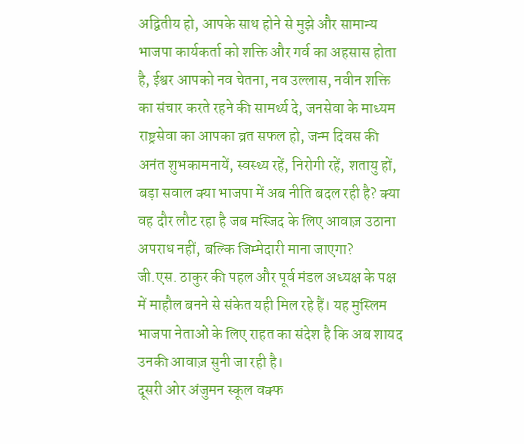अद्वितीय हो, आपके साथ होने से मुझे और सामान्य भाजपा कार्यकर्ता को शक्ति और गर्व का अहसास होता है, ईश्वर आपको नव चेतना, नव उल्लास, नवीन शक्ति का संचार करते रहने की सामर्थ्य दे, जनसेवा के माध्यम राष्ट्रसेवा का आपका व्रत सफल हो, जन्म दिवस की अनंत शुभकामनायें, स्वस्थ्य रहें, निरोगी रहें, शतायु हों,
बड़ा सवाल क्या भाजपा में अब नीति बदल रही है? क्या वह दौर लौट रहा है जब मस्जिद के लिए आवाज़ उठाना अपराध नहीं, बल्कि जिम्मेदारी माना जाएगा?
जी.एस. ठाकुर की पहल और पूर्व मंडल अध्यक्ष के पक्ष में माहौल बनने से संकेत यही मिल रहे हैं। यह मुस्लिम भाजपा नेताओं के लिए राहत का संदेश है कि अब शायद उनकी आवाज़ सुनी जा रही है।
दूसरी ओर अंजुमन स्कूल वक्फ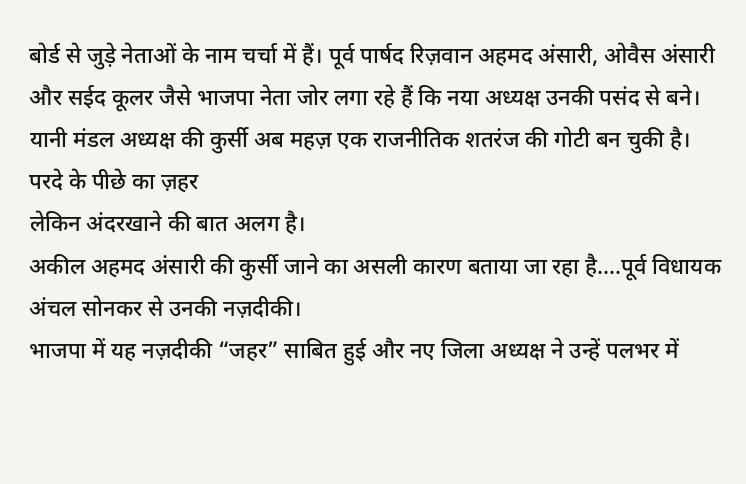बोर्ड से जुड़े नेताओं के नाम चर्चा में हैं। पूर्व पार्षद रिज़वान अहमद अंसारी, ओवैस अंसारी और सईद कूलर जैसे भाजपा नेता जोर लगा रहे हैं कि नया अध्यक्ष उनकी पसंद से बने।
यानी मंडल अध्यक्ष की कुर्सी अब महज़ एक राजनीतिक शतरंज की गोटी बन चुकी है।
परदे के पीछे का ज़हर
लेकिन अंदरखाने की बात अलग है।
अकील अहमद अंसारी की कुर्सी जाने का असली कारण बताया जा रहा है….पूर्व विधायक अंचल सोनकर से उनकी नज़दीकी।
भाजपा में यह नज़दीकी “जहर” साबित हुई और नए जिला अध्यक्ष ने उन्हें पलभर में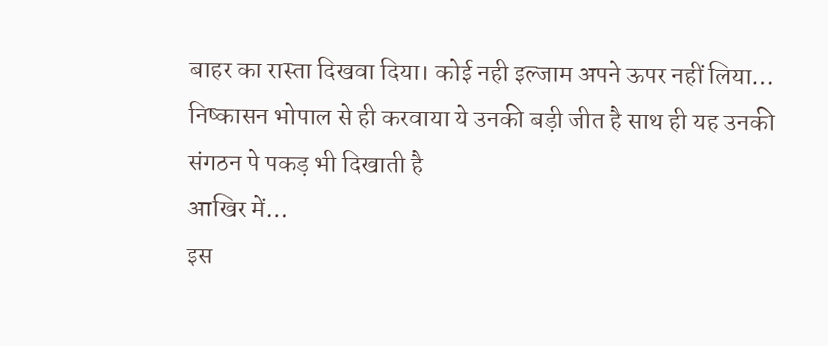बाहर का रास्ता दिखवा दिया। कोई नही इल्जाम अपने ऊपर नहीं लिया… निष्कासन भोपाल से ही करवाया ये उनकी बड़ी जीत है साथ ही यह उनकी संगठन पे पकड़ भी दिखाती है
आखिर में…
इस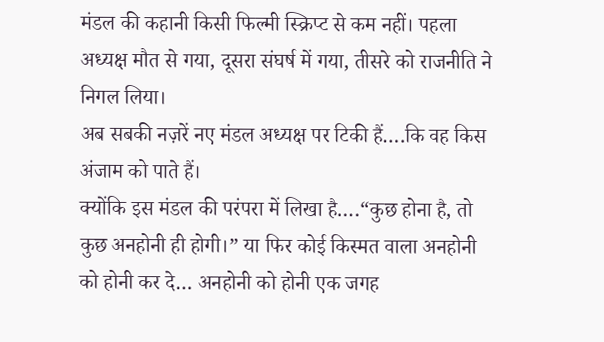मंडल की कहानी किसी फिल्मी स्क्रिप्ट से कम नहीं। पहला अध्यक्ष मौत से गया, दूसरा संघर्ष में गया, तीसरे को राजनीति ने निगल लिया।
अब सबकी नज़रें नए मंडल अध्यक्ष पर टिकी हैं….कि वह किस अंजाम को पाते हैं।
क्योंकि इस मंडल की परंपरा में लिखा है….“कुछ होना है, तो कुछ अनहोनी ही होगी।” या फिर कोई किस्मत वाला अनहोनी को होनी कर दे… अनहोनी को होनी एक जगह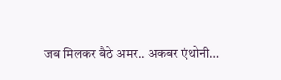जब मिलकर बैठे अमर.. अकबर एंथोनी…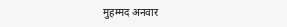मुहम्मद अनवार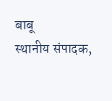बाबू
स्थानीय संपादक,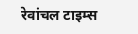रेवांचल टाइम्स